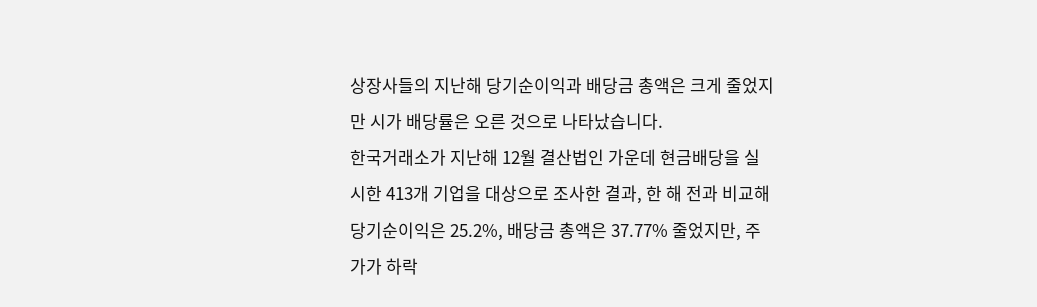상장사들의 지난해 당기순이익과 배당금 총액은 크게 줄었지만 시가 배당률은 오른 것으로 나타났습니다.
한국거래소가 지난해 12월 결산법인 가운데 현금배당을 실시한 413개 기업을 대상으로 조사한 결과, 한 해 전과 비교해 당기순이익은 25.2%, 배당금 총액은 37.77% 줄었지만, 주가가 하락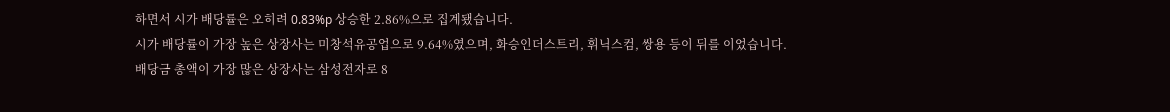하면서 시가 배당률은 오히려 0.83%p 상승한 2.86%으로 집계됐습니다.
시가 배당률이 가장 높은 상장사는 미창석유공업으로 9.64%였으며, 화승인더스트리, 휘닉스컴, 쌍용 등이 뒤를 이었습니다.
배당금 총액이 가장 많은 상장사는 삼성전자로 8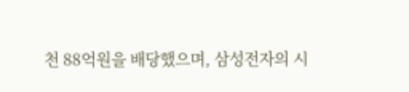천 88억원을 배당했으며, 삼성전자의 시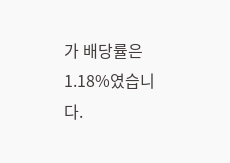가 배당률은 1.18%였습니다.